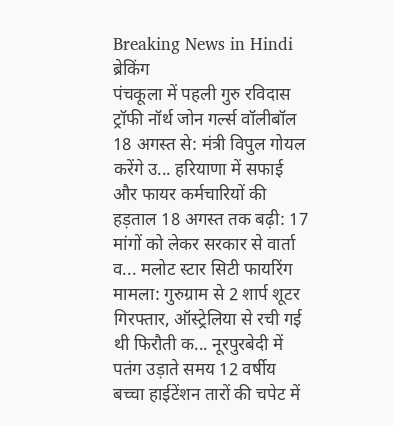Breaking News in Hindi
ब्रेकिंग
पंचकूला में पहली गुरु रविदास ट्रॉफी नॉर्थ जोन गर्ल्स वॉलीबॉल 18 अगस्त से: मंत्री विपुल गोयल करेंगे उ... हरियाणा में सफाई और फायर कर्मचारियों की हड़ताल 18 अगस्त तक बढ़ी: 17 मांगों को लेकर सरकार से वार्ता व... मलोट स्टार सिटी फायरिंग मामला: गुरुग्राम से 2 शार्प शूटर गिरफ्तार, ऑस्ट्रेलिया से रची गई थी फिरौती क... नूरपुरबेदी में पतंग उड़ाते समय 12 वर्षीय बच्चा हाईटेंशन तारों की चपेट में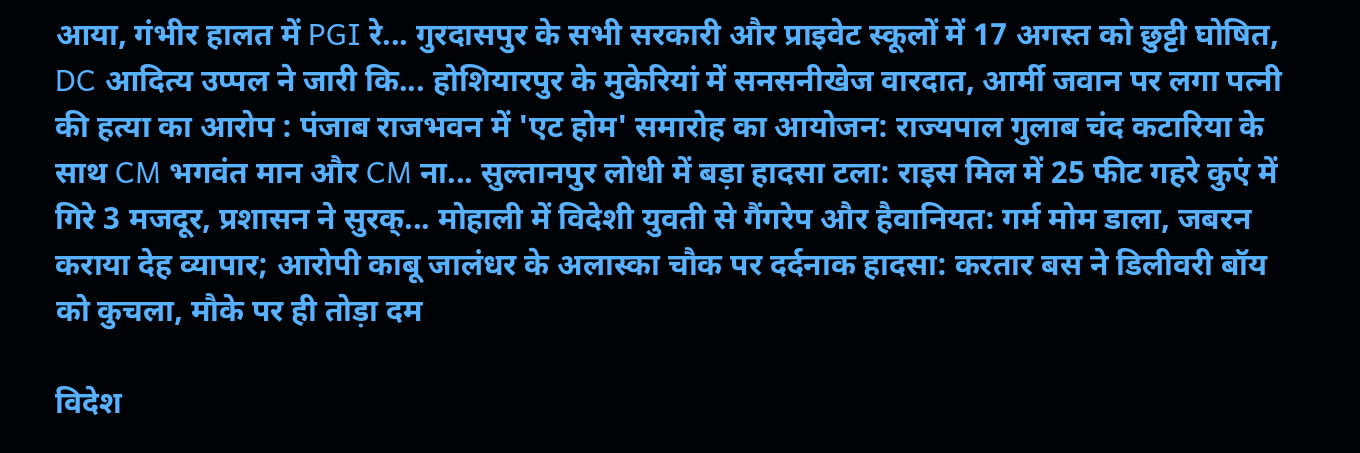आया, गंभीर हालत में PGI रे... गुरदासपुर के सभी सरकारी और प्राइवेट स्कूलों में 17 अगस्त को छुट्टी घोषित, DC आदित्य उप्पल ने जारी कि... होशियारपुर के मुकेरियां में सनसनीखेज वारदात, आर्मी जवान पर लगा पत्नी की हत्या का आरोप : पंजाब राजभवन में 'एट होम' समारोह का आयोजन: राज्यपाल गुलाब चंद कटारिया के साथ CM भगवंत मान और CM ना... सुल्तानपुर लोधी में बड़ा हादसा टला: राइस मिल में 25 फीट गहरे कुएं में गिरे 3 मजदूर, प्रशासन ने सुरक्... मोहाली में विदेशी युवती से गैंगरेप और हैवानियत: गर्म मोम डाला, जबरन कराया देह व्यापार; आरोपी काबू जालंधर के अलास्का चौक पर दर्दनाक हादसा: करतार बस ने डिलीवरी बॉय को कुचला, मौके पर ही तोड़ा दम

विदेश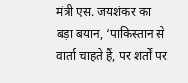मंत्री एस. जयशंकर का बड़ा बयान, ‘पाकिस्तान से वार्ता चाहते हैं, पर शर्तों पर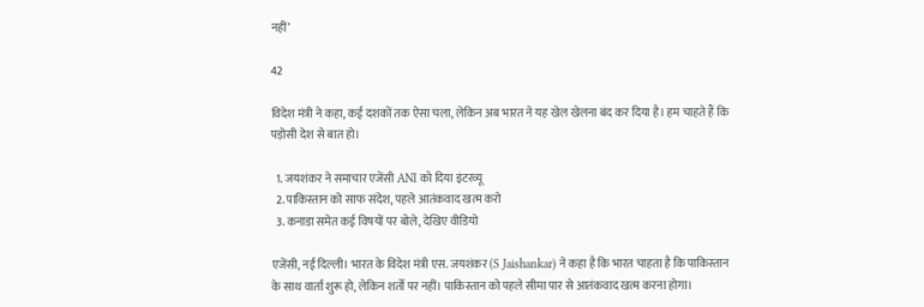नहीं’

42

विदेश मंत्री ने कहा, कई दशकों तक ऐसा चला, लेकिन अब भारत ने यह खेल खेलना बंद कर दिया है। हम चाहते हैं कि पड़ोसी देश से बात हो।

  1. जयशंकर ने समाचार एजेंसी ANI को दिया इंटरव्यू
  2. पाकिस्तान को साफ संदेश, पहले आतंकवाद खत्म करो
  3. कनाडा समेत कई विषयों पर बोले, देखिए वीडियो

एजेंसी, नई दिल्ली। भारत के विदेश मंत्री एस. जयशंकर (S Jaishankar) ने कहा है कि भारत चाहता है कि पाकिस्तान के साथ वार्ता शुरू हो, लेकिन शर्तों पर नहीं। पाकिस्तान को पहले सीमा पार से आतंकवाद खत्म करना होगा।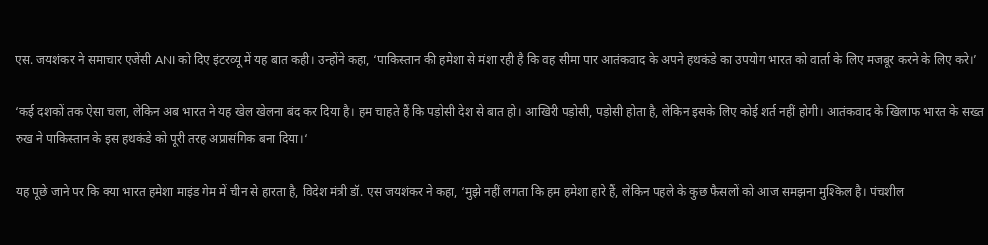एस. जयशंकर ने समाचार एजेंसी ANI को दिए इंटरव्यू में यह बात कही। उन्होंने कहा, ‘पाकिस्तान की हमेशा से मंशा रही है कि वह सीमा पार आतंकवाद के अपने हथकंडे का उपयोग भारत को वार्ता के लिए मजबूर करने के लिए करे।’

‘कई दशकों तक ऐसा चला, लेकिन अब भारत ने यह खेल खेलना बंद कर दिया है। हम चाहते हैं कि पड़ोसी देश से बात हो। आखिरी पड़ोसी, पड़ोसी होता है, लेकिन इसके लिए कोई शर्त नहीं होगी। आतंकवाद के खिलाफ भारत के सख्त रुख ने पाकिस्तान के इस हथकंडे को पूरी तरह अप्रासंगिक बना दिया।‘

यह पूछे जाने पर कि क्या भारत हमेशा माइंड गेम में चीन से हारता है, विदेश मंत्री डॉ. एस जयशंकर ने कहा, ‘मुझे नहीं लगता कि हम हमेशा हारे हैं, लेकिन पहले के कुछ फैसलों को आज समझना मुश्किल है। पंचशील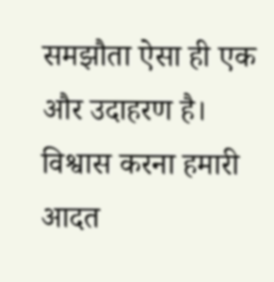समझौता ऐसा ही एक और उदाहरण है। विश्वास करना हमारी आदत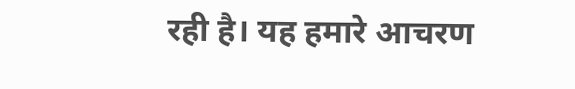रही है। यह हमारे आचरण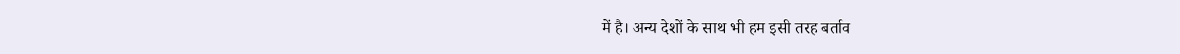में है। अन्य देशों के साथ भी हम इसी तरह बर्ताव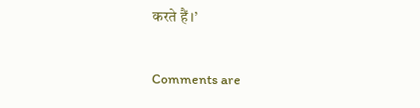करते हैं।’

Comments are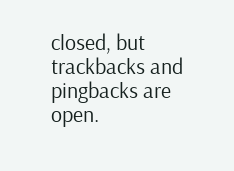closed, but trackbacks and pingbacks are open.